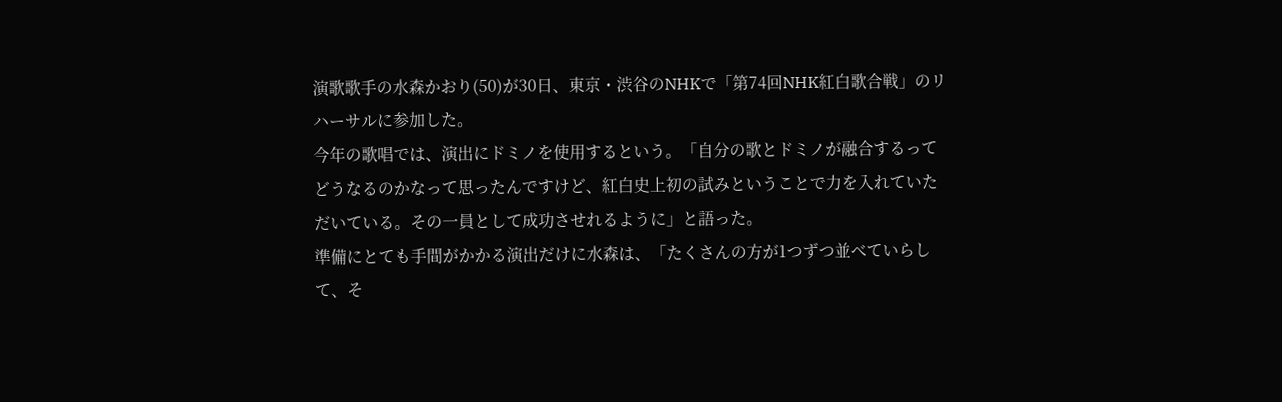演歌歌手の水森かおり(50)が30日、東京・渋谷のNHKで「第74回NHK紅白歌合戦」のリハーサルに参加した。
今年の歌唱では、演出にドミノを使用するという。「自分の歌とドミノが融合するってどうなるのかなって思ったんですけど、紅白史上初の試みということで力を入れていただいている。その一員として成功させれるように」と語った。
準備にとても手間がかかる演出だけに水森は、「たくさんの方が1つずつ並べていらして、そ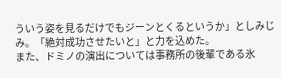ういう姿を見るだけでもジーンとくるというか」としみじみ。「絶対成功させたいと」と力を込めた。
また、ドミノの演出については事務所の後輩である氷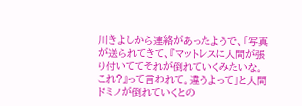川きよしから連絡があったようで、「写真が送られてきて、『マットレスに人間が張り付いててそれが倒れていくみたいな。これ?』って言われて。違うよって」と人間ドミノが倒れていくとの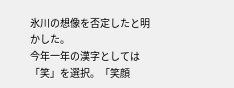氷川の想像を否定したと明かした。
今年一年の漢字としては「笑」を選択。「笑顔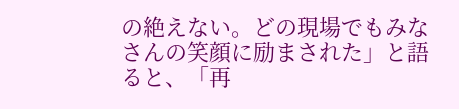の絶えない。どの現場でもみなさんの笑顔に励まされた」と語ると、「再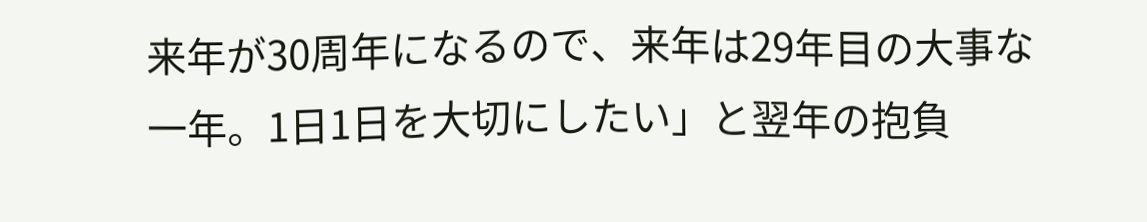来年が30周年になるので、来年は29年目の大事な一年。1日1日を大切にしたい」と翌年の抱負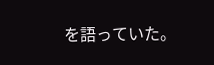を語っていた。